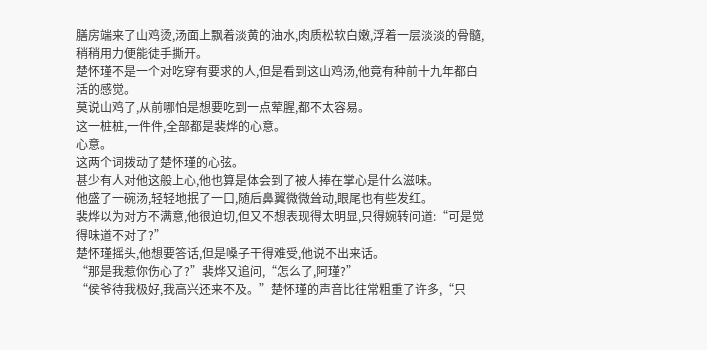膳房端来了山鸡烫,汤面上飘着淡黄的油水,肉质松软白嫩,浮着一层淡淡的骨髓,稍稍用力便能徒手撕开。
楚怀瑾不是一个对吃穿有要求的人,但是看到这山鸡汤,他竟有种前十九年都白活的感觉。
莫说山鸡了,从前哪怕是想要吃到一点荤腥,都不太容易。
这一桩桩,一件件,全部都是裴烨的心意。
心意。
这两个词拨动了楚怀瑾的心弦。
甚少有人对他这般上心,他也算是体会到了被人捧在掌心是什么滋味。
他盛了一碗汤,轻轻地抿了一口,随后鼻翼微微耸动,眼尾也有些发红。
裴烨以为对方不满意,他很迫切,但又不想表现得太明显,只得婉转问道:“可是觉得味道不对了?”
楚怀瑾摇头,他想要答话,但是嗓子干得难受,他说不出来话。
“那是我惹你伤心了?”裴烨又追问,“怎么了,阿瑾?”
“侯爷待我极好,我高兴还来不及。”楚怀瑾的声音比往常粗重了许多,“只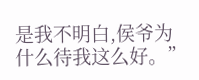是我不明白,侯爷为什么待我这么好。”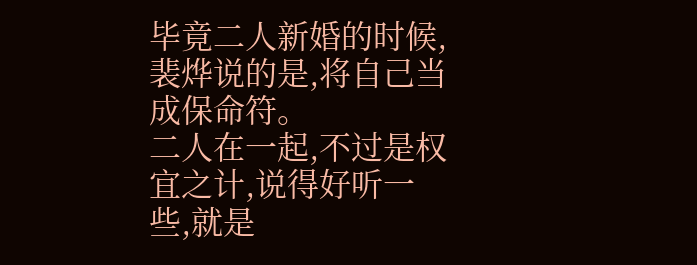毕竟二人新婚的时候,裴烨说的是,将自己当成保命符。
二人在一起,不过是权宜之计,说得好听一些,就是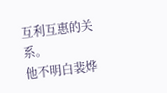互利互惠的关系。
他不明白裴烨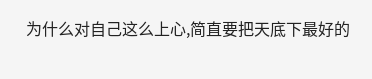为什么对自己这么上心,简直要把天底下最好的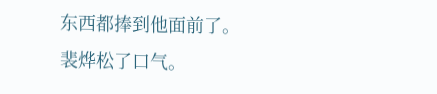东西都捧到他面前了。
裴烨松了口气。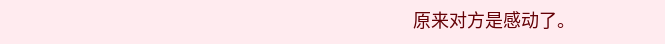原来对方是感动了。